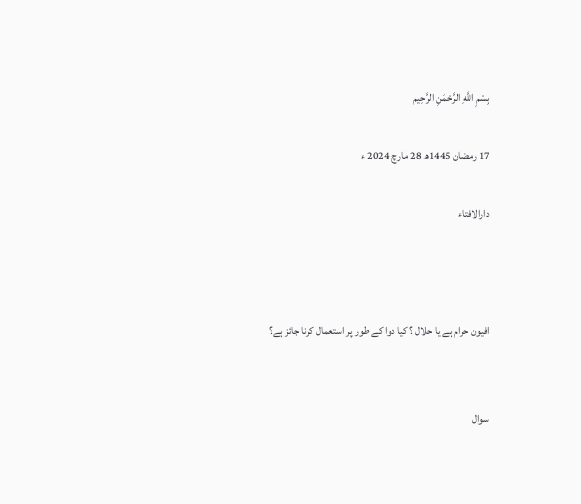بِسْمِ اللَّهِ الرَّحْمَنِ الرَّحِيم

17 رمضان 1445ھ 28 مارچ 2024 ء

دارالافتاء



افیون حرام ہے یا حلال ؟ کیا دوا کے طور پر استعمال کرنا جائز ہے؟


سوال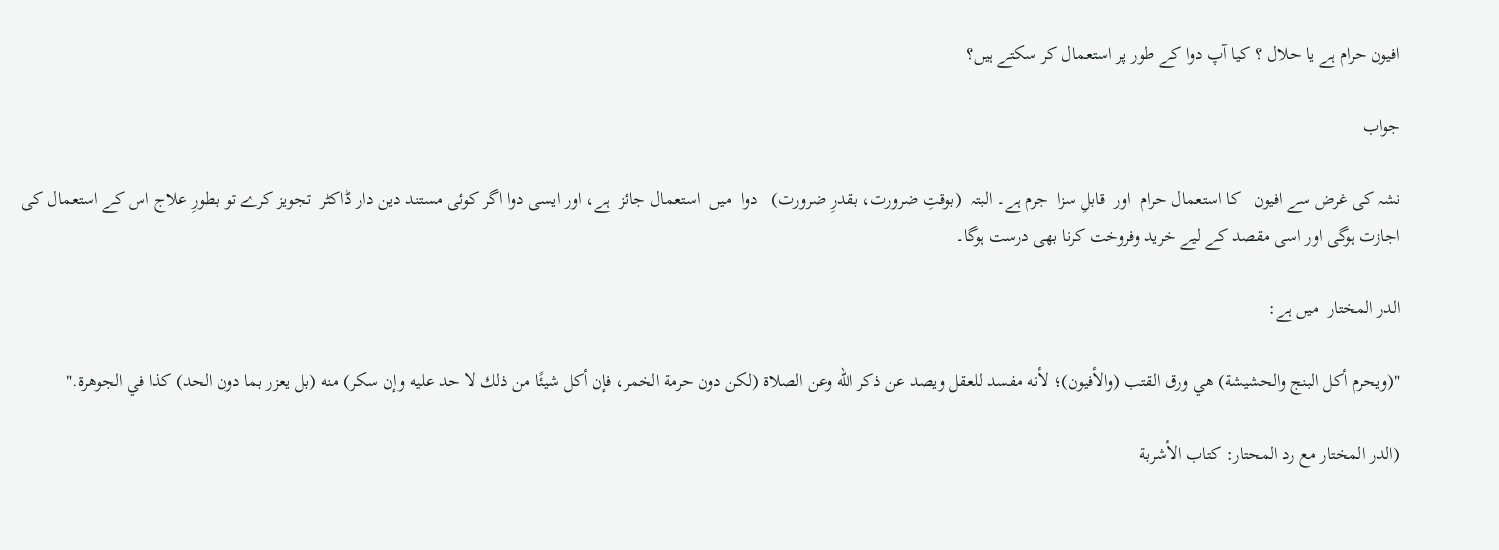افیون حرام ہے یا حلال ؟ کیا آپ دوا کے طور پر استعمال کر سکتے ہیں؟

جواب

نشہ کی غرض سے افیون   کا استعمال حرام  اور  قابلِ سزا  جرم ہے۔ البتہ  (بوقتِ ضرورت، بقدرِ ضرورت)   دوا  میں  استعمال جائز  ہے، اور ایسی دوا اگر کوئی مستند دین دار ڈاکٹر  تجویز کرے تو بطورِ علاج اس کے استعمال کی اجازت ہوگی اور اسی مقصد کے لیے خرید وفروخت کرنا بھی درست ہوگا۔

الدر المختار  میں ہے:

"(ويحرم أكل البنج والحشيشة) هي ورق القتب (والأفيون)؛ لأنه مفسد للعقل ويصد عن ذكر الله وعن الصلاة (لكن دون حرمة الخمر، فإن أكل شيئًا من ذلك لا حد عليه وإن سكر) منه (بل يعزر بما دون الحد) كذا في الجوهرة."

(الدر المختار مع رد المحتار: كتاب الأشربة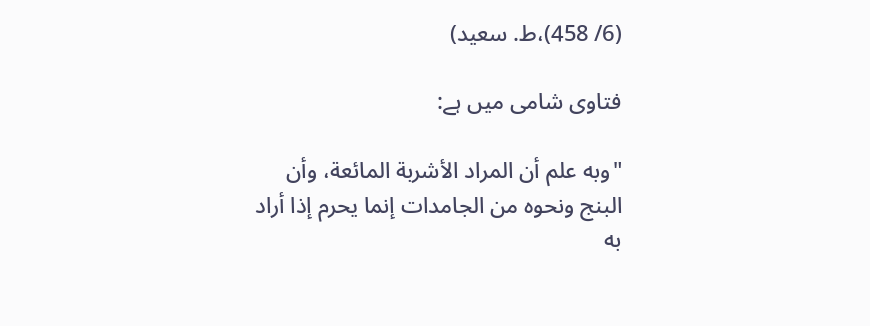(6/ 458)،ط. سعيد)

فتاوی شامی میں ہے:

"وبه علم أن المراد الأشربة المائعة، وأن البنج ونحوه من الجامدات إنما يحرم إذا أراد به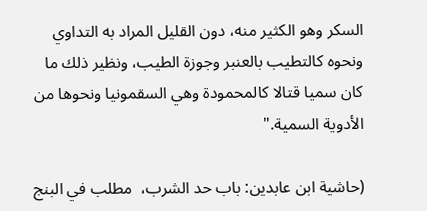السكر وهو الكثير منه، دون القليل المراد به التداوي ونحوه كالتطيب بالعنبر وجوزة الطيب، ونظير ذلك ما كان سميا قتالا كالمحمودة وهي السقمونيا ونحوها من الأدوية السمية."

(حاشية ابن عابدين: باب حد الشرب،  مطلب في البنج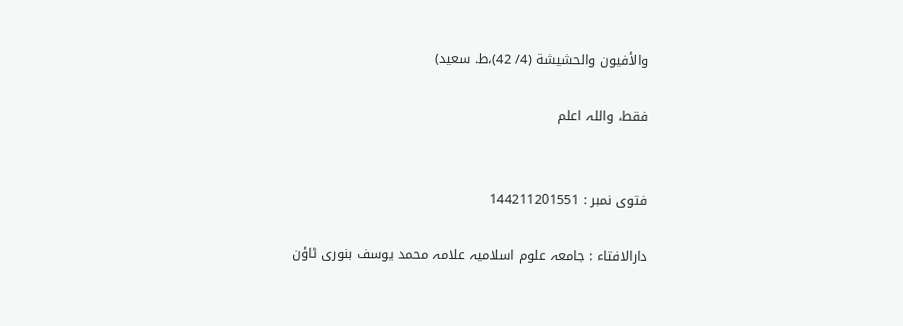والأفيون والحشيشة (4/ 42)،ط. سعيد)

فقط، واللہ اعلم


فتوی نمبر : 144211201551

دارالافتاء : جامعہ علوم اسلامیہ علامہ محمد یوسف بنوری ٹاؤن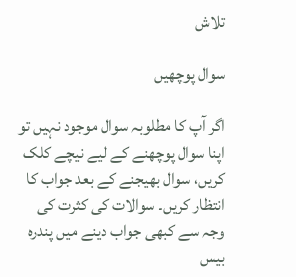تلاش

سوال پوچھیں

اگر آپ کا مطلوبہ سوال موجود نہیں تو اپنا سوال پوچھنے کے لیے نیچے کلک کریں، سوال بھیجنے کے بعد جواب کا انتظار کریں۔ سوالات کی کثرت کی وجہ سے کبھی جواب دینے میں پندرہ بیس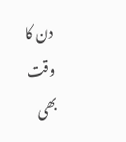دن کا وقت بھی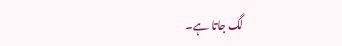لگ جاتا ہے۔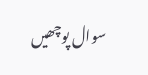سوال پوچھیں